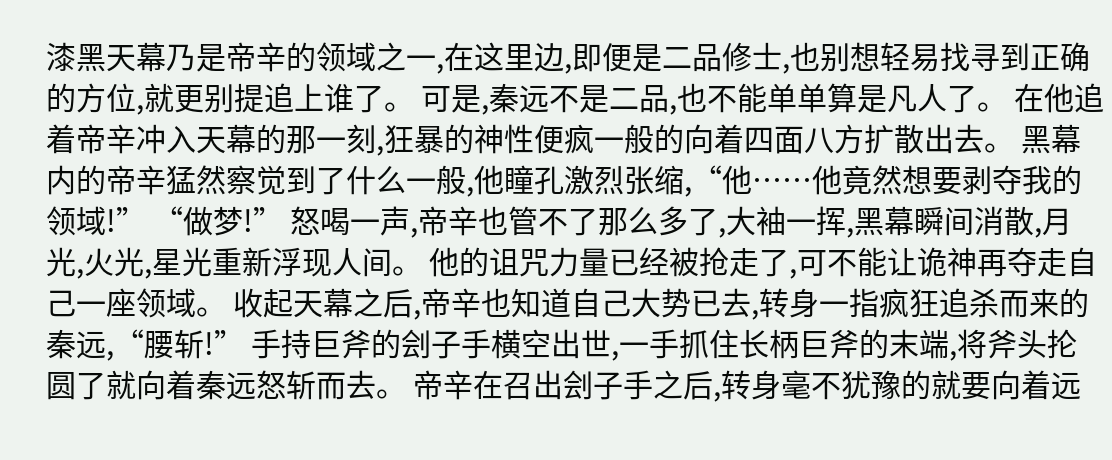漆黑天幕乃是帝辛的领域之一,在这里边,即便是二品修士,也别想轻易找寻到正确的方位,就更别提追上谁了。 可是,秦远不是二品,也不能单单算是凡人了。 在他追着帝辛冲入天幕的那一刻,狂暴的神性便疯一般的向着四面八方扩散出去。 黑幕内的帝辛猛然察觉到了什么一般,他瞳孔激烈张缩,“他……他竟然想要剥夺我的领域!” “做梦!” 怒喝一声,帝辛也管不了那么多了,大袖一挥,黑幕瞬间消散,月光,火光,星光重新浮现人间。 他的诅咒力量已经被抢走了,可不能让诡神再夺走自己一座领域。 收起天幕之后,帝辛也知道自己大势已去,转身一指疯狂追杀而来的秦远,“腰斩!” 手持巨斧的刽子手横空出世,一手抓住长柄巨斧的末端,将斧头抡圆了就向着秦远怒斩而去。 帝辛在召出刽子手之后,转身毫不犹豫的就要向着远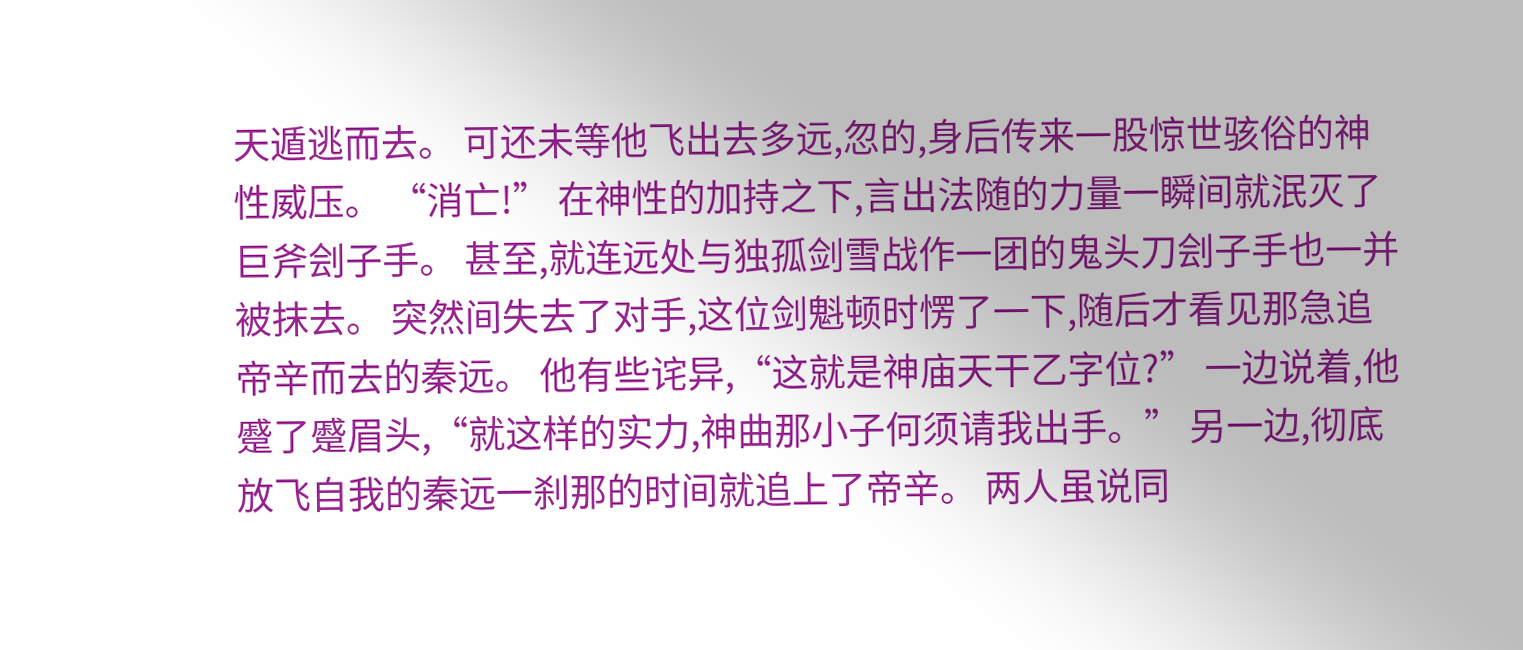天遁逃而去。 可还未等他飞出去多远,忽的,身后传来一股惊世骇俗的神性威压。 “消亡!” 在神性的加持之下,言出法随的力量一瞬间就泯灭了巨斧刽子手。 甚至,就连远处与独孤剑雪战作一团的鬼头刀刽子手也一并被抹去。 突然间失去了对手,这位剑魁顿时愣了一下,随后才看见那急追帝辛而去的秦远。 他有些诧异,“这就是神庙天干乙字位?” 一边说着,他蹙了蹙眉头,“就这样的实力,神曲那小子何须请我出手。” 另一边,彻底放飞自我的秦远一刹那的时间就追上了帝辛。 两人虽说同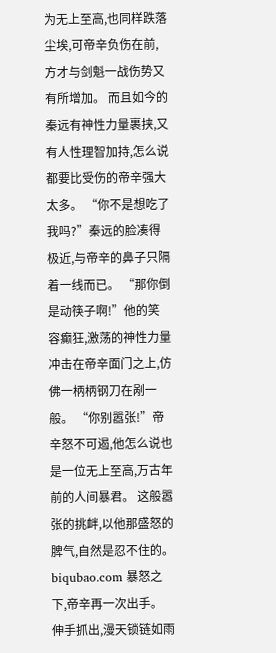为无上至高,也同样跌落尘埃,可帝辛负伤在前,方才与剑魁一战伤势又有所增加。 而且如今的秦远有神性力量裹挟,又有人性理智加持,怎么说都要比受伤的帝辛强大太多。 “你不是想吃了我吗?”秦远的脸凑得极近,与帝辛的鼻子只隔着一线而已。 “那你倒是动筷子啊!”他的笑容癫狂,激荡的神性力量冲击在帝辛面门之上,仿佛一柄柄钢刀在剐一般。 “你别嚣张!”帝辛怒不可遏,他怎么说也是一位无上至高,万古年前的人间暴君。 这般嚣张的挑衅,以他那盛怒的脾气,自然是忍不住的。biqubao.com 暴怒之下,帝辛再一次出手。 伸手抓出,漫天锁链如雨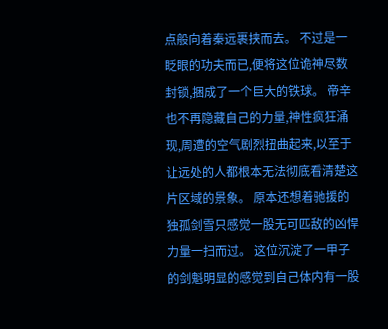点般向着秦远裹挟而去。 不过是一眨眼的功夫而已,便将这位诡神尽数封锁,捆成了一个巨大的铁球。 帝辛也不再隐藏自己的力量,神性疯狂涌现,周遭的空气剧烈扭曲起来,以至于让远处的人都根本无法彻底看清楚这片区域的景象。 原本还想着驰援的独孤剑雪只感觉一股无可匹敌的凶悍力量一扫而过。 这位沉淀了一甲子的剑魁明显的感觉到自己体内有一股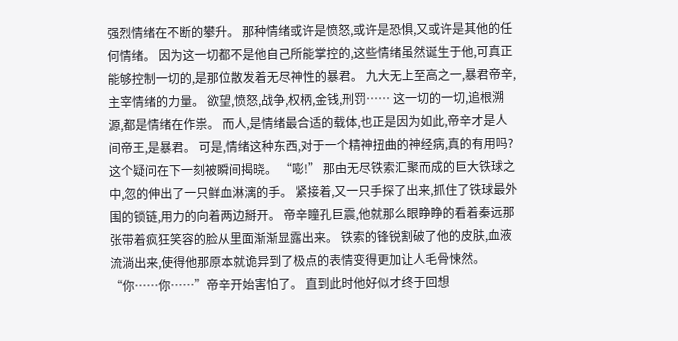强烈情绪在不断的攀升。 那种情绪或许是愤怒,或许是恐惧,又或许是其他的任何情绪。 因为这一切都不是他自己所能掌控的,这些情绪虽然诞生于他,可真正能够控制一切的,是那位散发着无尽神性的暴君。 九大无上至高之一,暴君帝辛,主宰情绪的力量。 欲望,愤怒,战争,权柄,金钱,刑罚…… 这一切的一切,追根溯源,都是情绪在作祟。 而人,是情绪最合适的载体,也正是因为如此,帝辛才是人间帝王,是暴君。 可是,情绪这种东西,对于一个精神扭曲的神经病,真的有用吗? 这个疑问在下一刻被瞬间揭晓。 “嘭!” 那由无尽铁索汇聚而成的巨大铁球之中,忽的伸出了一只鲜血淋漓的手。 紧接着,又一只手探了出来,抓住了铁球最外围的锁链,用力的向着两边掰开。 帝辛瞳孔巨震,他就那么眼睁睁的看着秦远那张带着疯狂笑容的脸从里面渐渐显露出来。 铁索的锋锐割破了他的皮肤,血液流淌出来,使得他那原本就诡异到了极点的表情变得更加让人毛骨悚然。 “你……你……”帝辛开始害怕了。 直到此时他好似才终于回想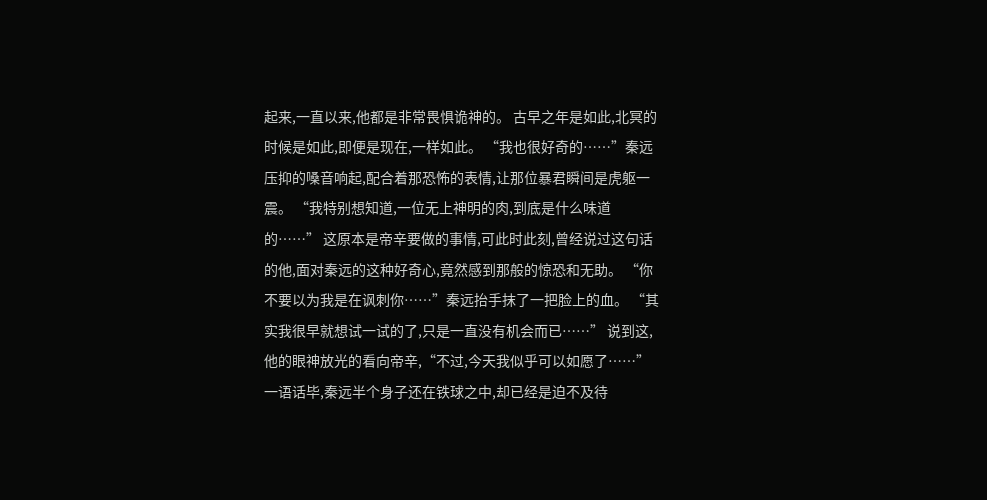起来,一直以来,他都是非常畏惧诡神的。 古早之年是如此,北冥的时候是如此,即便是现在,一样如此。 “我也很好奇的……”秦远压抑的嗓音响起,配合着那恐怖的表情,让那位暴君瞬间是虎躯一震。 “我特别想知道,一位无上神明的肉,到底是什么味道的……” 这原本是帝辛要做的事情,可此时此刻,曾经说过这句话的他,面对秦远的这种好奇心,竟然感到那般的惊恐和无助。 “你不要以为我是在讽刺你……”秦远抬手抹了一把脸上的血。 “其实我很早就想试一试的了,只是一直没有机会而已……” 说到这,他的眼神放光的看向帝辛,“不过,今天我似乎可以如愿了……” 一语话毕,秦远半个身子还在铁球之中,却已经是迫不及待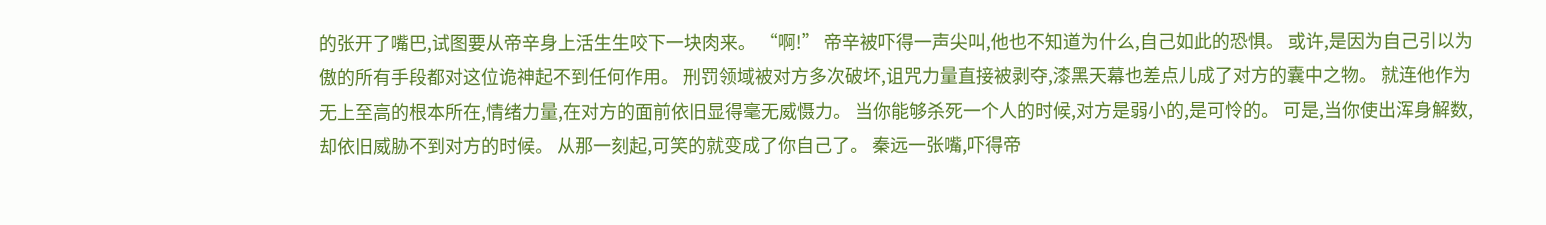的张开了嘴巴,试图要从帝辛身上活生生咬下一块肉来。 “啊!” 帝辛被吓得一声尖叫,他也不知道为什么,自己如此的恐惧。 或许,是因为自己引以为傲的所有手段都对这位诡神起不到任何作用。 刑罚领域被对方多次破坏,诅咒力量直接被剥夺,漆黑天幕也差点儿成了对方的囊中之物。 就连他作为无上至高的根本所在,情绪力量,在对方的面前依旧显得毫无威慑力。 当你能够杀死一个人的时候,对方是弱小的,是可怜的。 可是,当你使出浑身解数,却依旧威胁不到对方的时候。 从那一刻起,可笑的就变成了你自己了。 秦远一张嘴,吓得帝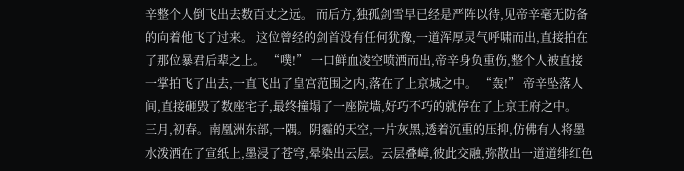辛整个人倒飞出去数百丈之远。 而后方,独孤剑雪早已经是严阵以待,见帝辛毫无防备的向着他飞了过来。 这位曾经的剑首没有任何犹豫,一道浑厚灵气呼啸而出,直接拍在了那位暴君后辈之上。 “噗!” 一口鲜血凌空喷洒而出,帝辛身负重伤,整个人被直接一掌拍飞了出去,一直飞出了皇宫范围之内,落在了上京城之中。 “轰!” 帝辛坠落人间,直接砸毁了数座宅子,最终撞塌了一座院墙,好巧不巧的就停在了上京王府之中。
三月,初春。南凰洲东部,一隅。阴霾的天空,一片灰黑,透着沉重的压抑,仿佛有人将墨水泼洒在了宣纸上,墨浸了苍穹,晕染出云层。云层叠嶂,彼此交融,弥散出一道道绯红色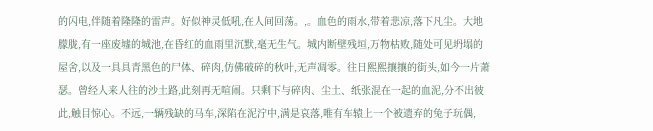的闪电,伴随着隆隆的雷声。好似神灵低吼,在人间回荡。,。血色的雨水,带着悲凉,落下凡尘。大地朦胧,有一座废墟的城池,在昏红的血雨里沉默,毫无生气。城内断壁残垣,万物枯败,随处可见坍塌的屋舍,以及一具具青黑色的尸体、碎肉,仿佛破碎的秋叶,无声凋零。往日熙熙攘攘的街头,如今一片萧瑟。曾经人来人往的沙土路,此刻再无喧闹。只剩下与碎肉、尘土、纸张混在一起的血泥,分不出彼此,触目惊心。不远,一辆残缺的马车,深陷在泥泞中,满是哀落,唯有车辕上一个被遗弃的兔子玩偶,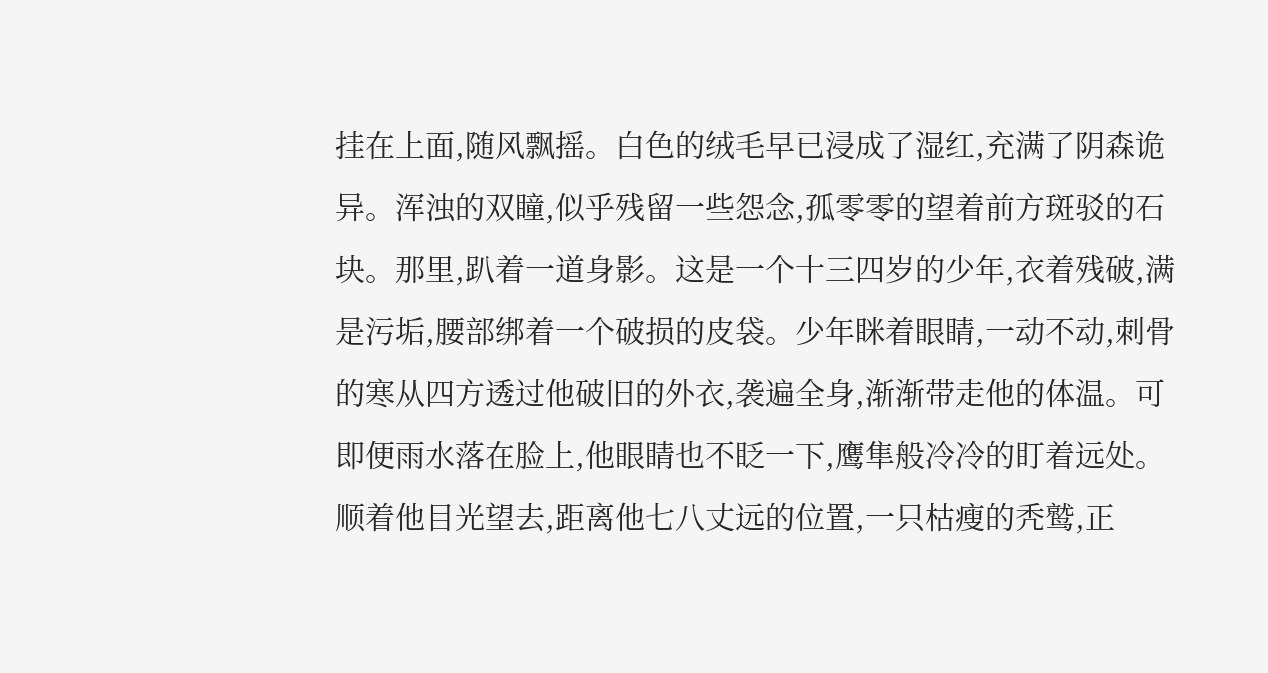挂在上面,随风飘摇。白色的绒毛早已浸成了湿红,充满了阴森诡异。浑浊的双瞳,似乎残留一些怨念,孤零零的望着前方斑驳的石块。那里,趴着一道身影。这是一个十三四岁的少年,衣着残破,满是污垢,腰部绑着一个破损的皮袋。少年眯着眼睛,一动不动,刺骨的寒从四方透过他破旧的外衣,袭遍全身,渐渐带走他的体温。可即便雨水落在脸上,他眼睛也不眨一下,鹰隼般冷冷的盯着远处。顺着他目光望去,距离他七八丈远的位置,一只枯瘦的秃鹫,正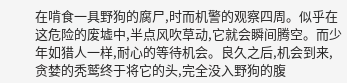在啃食一具野狗的腐尸,时而机警的观察四周。似乎在这危险的废墟中,半点风吹草动,它就会瞬间腾空。而少年如猎人一样,耐心的等待机会。良久之后,机会到来,贪婪的秃鹫终于将它的头,完全没入野狗的腹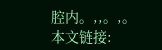腔内。,,。,。
本文链接: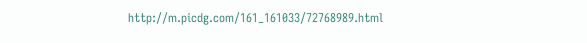http://m.picdg.com/161_161033/72768989.html